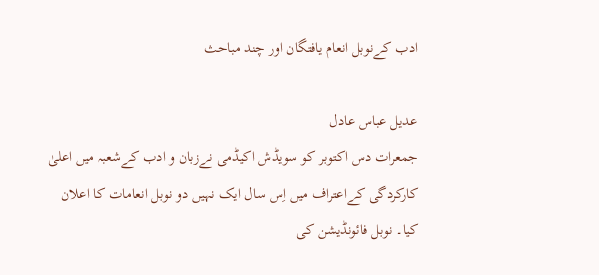ادب کےنوبل انعام یافتگان اور چند مباحث

عدیل عباس عادل
جمعرات دس اکتوبر کو سویڈش اکیڈمی نےزبان و ادب کےشعبہ میں اعلیٰ کارکردگی کےاعتراف میں اِس سال ایک نہیں دو نوبل انعامات کا اعلان کیا۔ نوبل فائونڈیشن کی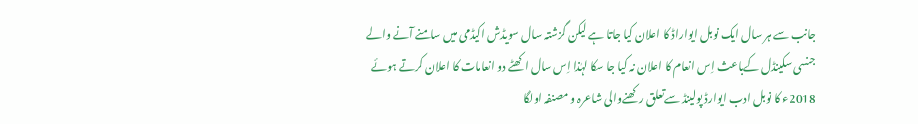جانب سے ہر سال ایک نوبل ایواراڈ کا اعلان کیا جاتا ہے لیکن گزشتہ سال سویڈش اکیڈمی میں سامنے آنے والے جنسی سکینڈل کےباعث اِس انعام کا اعلان نہ کیا جا سکا لہٰذا اِس سال اکھٹے دو انعامات کا اعلان کرتے ہوئے 2018ء کا نوبل ادب ایوارڈ پولینڈ سےتعلق رکھنےوالی شاعرہ و مصنفہ اولگا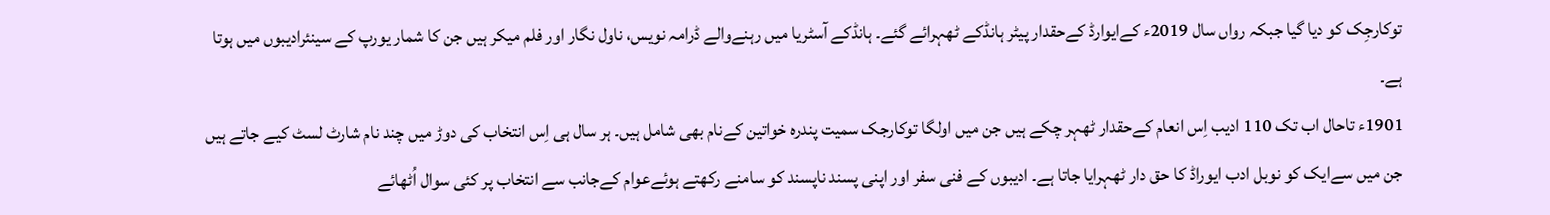توکارجِک کو دیا گیا جبکہ رواں سال 2019ء کےایوارڈ کےحقدار پیٹر ہانڈکے ٹھہرائے گئے۔ ہانڈکے آسٹریا میں رہنےوالے ڈرامہ نویس، ناول نگار اور فلم میکر ہیں جن کا شمار یورپ کے سینئرادیبوں میں ہوتا ہے۔
1901ء تاحال اب تک 110 ادیب اِس انعام کےحقدار ٹھہر چکے ہیں جن میں اولگا توکارجک سمیت پندرہ خواتین کےنام بھی شامل ہیں۔ ہر سال ہی اِس انتخاب کی دوڑ میں چند نام شارٹ لسٹ کیے جاتے ہیں جن میں سےایک کو نوبل ادب ایوراڈ کا حق دار ٹھہرایا جاتا ہے۔ ادیبوں کے فنی سفر اور اپنی پسند ناپسند کو سامنے رکھتے ہوئےعوام کےجانب سے انتخاب پر کئی سوال اُٹھائے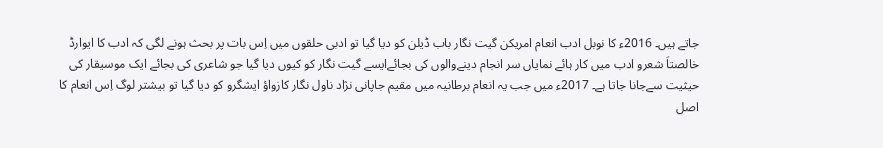جاتے ہیں۔ 2016ء کا نوبل ادب انعام امریکن گیت نگار باب ڈیلن کو دیا گیا تو ادبی حلقوں میں اِس بات پر بحث ہونے لگی کہ ادب کا ایوارڈ خالصتاَ شعرو ادب میں کار ہائے نمایاں سر انجام دینےوالوں کی بجائےایسے گیت نگار کو کیوں دیا گیا جو شاعری کی بجائے ایک موسیقار کی حیثیت سےجانا جاتا ہے۔ 2017ء میں جب یہ انعام برطانیہ میں مقیم جاپانی نژاد ناول نگار کازواؤ ایشگرو کو دیا گیا تو بیشتر لوگ اِس انعام کا اصل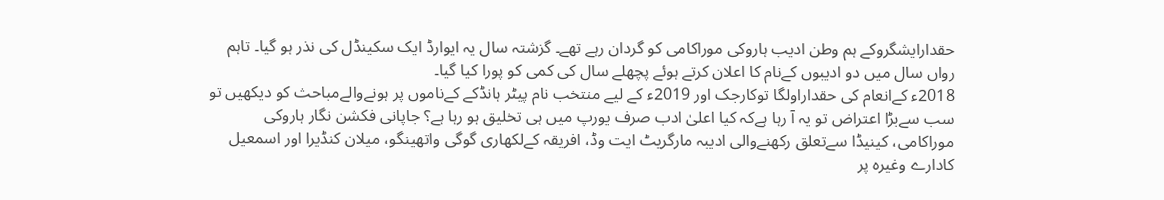حقدارایشگروکے ہم وطن ادیب ہاروکی موراکامی کو گردان رہے تھے۔ گزشتہ سال یہ ایوارڈ ایک سکینڈل کی نذر ہو گیا۔ تاہم رواں سال میں دو ادیبوں کےنام کا اعلان کرتے ہوئے پچھلے سال کی کمی کو پورا کیا گیا۔
2018ء کےانعام کی حقداراولگا توکارجک اور 2019ء کے لیے منتخب نام پیٹر ہانڈکے کےناموں پر ہونےوالےمباحث کو دیکھیں تو سب سےبڑا اعتراض تو یہ آ رہا ہےکہ کیا اعلیٰ ادب صرف یورپ میں ہی تخلیق ہو رہا ہے؟ جاپانی فکشن نگار ہاروکی موراکامی، کینیڈا سےتعلق رکھنےوالی ادیبہ مارگریٹ ایت وڈ، افریقہ کےلکھاری گوگی واتھینگو، میلان کنڈیرا اور اسمعیل کادارے وغیرہ پر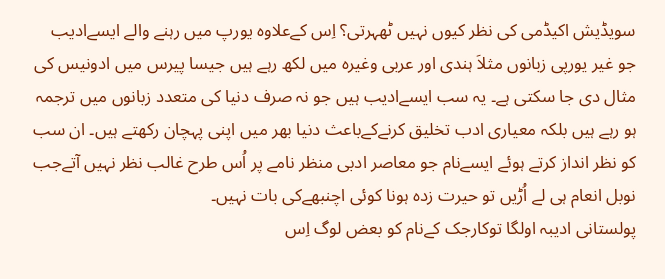سویڈیش اکیڈمی کی نظر کیوں نہیں ٹھہرتی؟ اِس کےعلاوہ یورپ میں رہنے والے ایسےادیب جو غیر یورپی زبانوں مثلاَ ہندی اور عربی وغیرہ میں لکھ رہے ہیں جیسا پیرس میں ادونیس کی مثال دی جا سکتی ہے۔ یہ سب ایسےادیب ہیں جو نہ صرف دنیا کی متعدد زبانوں میں ترجمہ ہو رہے ہیں بلکہ معیاری ادب تخلیق کرنےکےباعث دنیا بھر میں اپنی پہچان رکھتے ہیں۔ ان سب کو نظر انداز کرتے ہوئے ایسےنام جو معاصر ادبی منظر نامے پر اُس طرح غالب نظر نہیں آتےجب نوبل انعام ہی لے اُڑیں تو حیرت زدہ ہونا کوئی اچنبھےکی بات نہیں۔
پولستانی ادیبہ اولگا توکارجک کےنام کو بعض لوگ اِس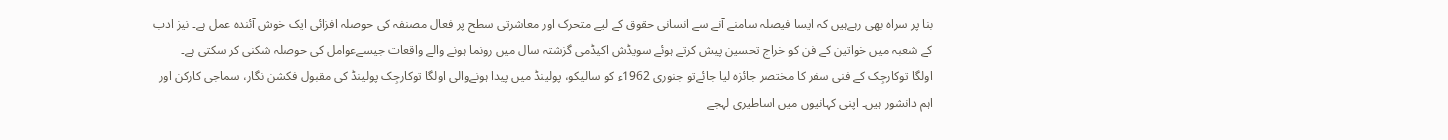بنا پر سراہ بھی رہےہیں کہ ایسا فیصلہ سامنے آنے سے انسانی حقوق کے لیے متحرک اور معاشرتی سطح پر فعال مصنفہ کی حوصلہ افزائی ایک خوش آئندہ عمل ہے۔ نیز ادب کے شعبہ میں خواتین کے فن کو خراج تحسین پیش کرتے ہوئے سویڈش اکیڈمی گزشتہ سال میں رونما ہونے والے واقعات جیسےعوامل کی حوصلہ شکنی کر سکتی ہے۔
اولگا توکارجِک کے فنی سفر کا مختصر جائزہ لیا جائےتو جنوری 1962ء کو سالیکو، پولینڈ میں پیدا ہونےوالی اولگا توکارجِک پولینڈ کی مقبول فکشن نگار، سماجی کارکن اور اہم دانشور ہیں۔ اپنی کہانیوں میں اساطیری لہجے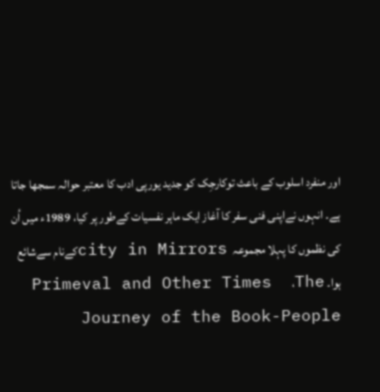اور منفرد اسلوب کے باعث توکارجِک کو جدید یورپی ادب کا معتبر حوالہ سمجھا جاتا ہے۔ انہوں نےاپنی فنی سفر کا آغاز ایک ماہر نفسیات کےطور پر کیا، 1989ء میں اُن کی نظموں کا پہلا مجموعہ  city in Mirrorsکےنام سےشائع ہوا۔ Primeval and Other Times  ،The Journey of the Book-People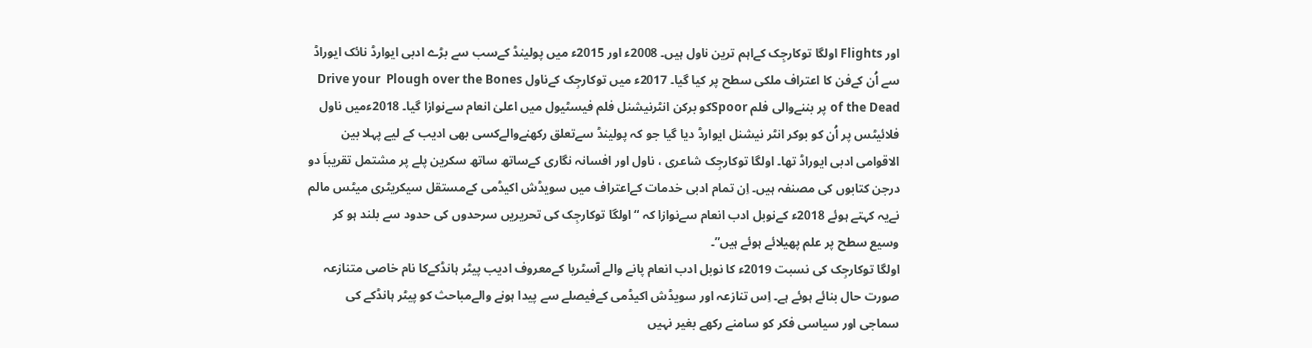اور Flights اولگا توکارجِک کےاہم ترین ناول ہیں۔ 2008ء اور 2015ء میں پولینڈ کےسب سے بڑے ادبی ایوارڈ نائک ایوراڈ سے اُن کےفن کا اعتراف ملکی سطح پر کیا گیا۔ 2017ء میں توکارجِک کےناول Drive your  Plough over the Bones of the Dead پر بننےوالی فلم Spoorکو برکن انٹرنیشنل فلم فیسٹیول میں اعلیٰ انعام سےنوازا گیا۔ 2018ءمیں ناول فلائیٹس پر اُن کو بوکر انٹر نیشنل ایوارڈ دیا گیا جو کہ پولینڈ سےتعلق رکھنےوالےکسی بھی ادیب کے لیے پہلا بین الاقوامی ادبی ایوراڈ تھا۔ اولگا توکارجِک شاعری ، ناول اور افسانہ نگاری کےساتھ ساتھ سکرین پلے پر مشتمل تقریباَ دو درجن کتابوں کی مصنفہ ہیں۔ اِن تمام ادبی خدمات کےاعتراف میں سویڈش اکیڈمی کےمستقل سیکریٹری میٹس مالم نےیہ کہتے ہوئے 2018ء کےنوبل ادب انعام سےنوازا کہ “اولگا توکارجِک کی تحریریں سرحدوں کی حدود سے بلند ہو کر وسیع سطح پر علم پھیلائے ہوئے ہیں”۔
اولگا توکارجِک کی نسبت 2019ء کا نوبل ادب انعام پانے والے آسٹریا کےمعروف ادیب پیٹر ہانڈکےکا نام خاصی متنازعہ صورت حال بنائے ہوئے ہے۔ اِس تنازعہ اور سویڈش اکیڈمی کےفیصلے سے پیدا ہونے والےمباحث کو پیٹر ہانڈکے کی سماجی اور سیاسی فکر کو سامنے رکھے بغیر نہیں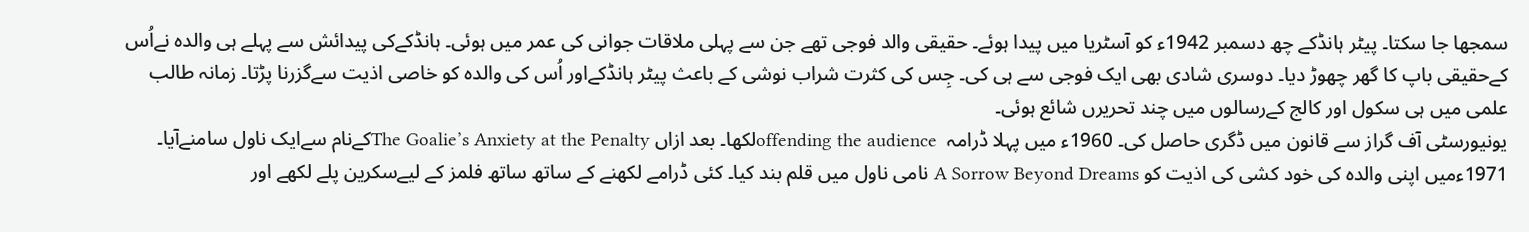سمجھا جا سکتا۔ پیٹر ہانڈکے چھ دسمبر 1942ء کو آسٹریا میں پیدا ہوئے۔ حقیقی والد فوجی تھے جن سے پہلی ملاقات جوانی کی عمر میں ہوئی۔ ہانڈکےکی پیدائش سے پہلے ہی والدہ نےاُس کےحقیقی باپ کا گھر چھوڑ دیا۔ دوسری شادی بھی ایک فوجی سے ہی کی۔ جِس کی کثرت شراب نوشی کے باعث پیٹر ہانڈکےاور اُس کی والدہ کو خاصی اذیت سےگزرنا پڑتا۔ زمانہ طالب علمی میں ہی سکول اور کالج کےرسالوں میں چند تحریرں شائع ہوئی۔
یونیورسٹی آف گراز سے قانون میں ڈگری حاصل کی۔ 1960ء میں پہلا ڈرامہ  offending the audienceلکھا۔ بعد ازاں The Goalie’s Anxiety at the Penaltyکےنام سےایک ناول سامنےآیا۔ 1971ءمیں اپنی والدہ کی خود کشی کی اذیت کو A Sorrow Beyond Dreams نامی ناول میں قلم بند کیا۔ کئی ڈرامے لکھنے کے ساتھ ساتھ فلمز کے لیےسکرین پلے لکھے اور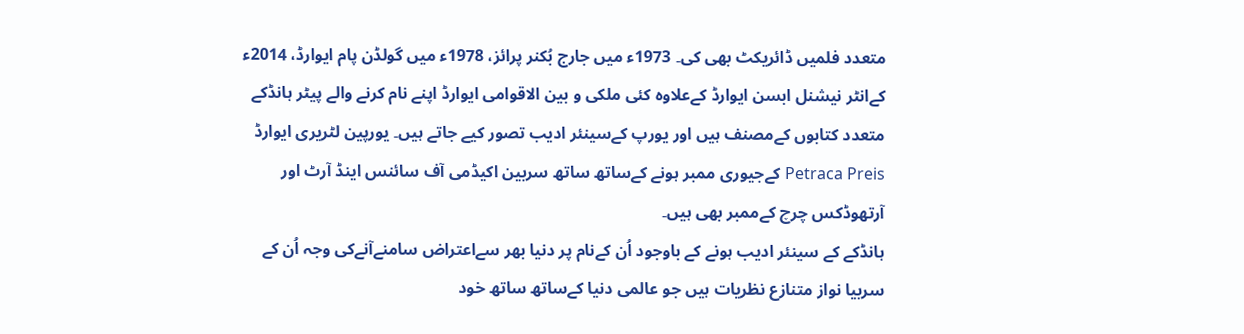متعدد فلمیں ڈائریکٹ بھی کی۔ 1973ء میں جارج بُکنر پرائز، 1978ء میں گولڈن پام ایوارڈ، 2014ء کےانٹر نیشنل ابسن ایوارڈ کےعلاوہ کئی ملکی و بین الاقوامی ایوارڈ اپنے نام کرنے والے پیٹر ہانڈکے متعدد کتابوں کےمصنف ہیں اور یورپ کےسینئر ادیب تصور کیے جاتے ہیں۔ یورپین لٹریری ایوارڈ  Petraca Preis کےجیوری ممبر ہونے کےساتھ ساتھ سربین اکیڈمی آف سائنس اینڈ آرٹ اور آرتھوڈکس چرچ کےممبر بھی ہیں۔
ہانڈکے کے سینئر ادیب ہونے کے باوجود اُن کےنام پر دنیا بھر سےاعتراض سامنےآنےکی وجہ اُن کے سربیا نواز متنازع نظریات ہیں جو عالمی دنیا کےساتھ ساتھ خود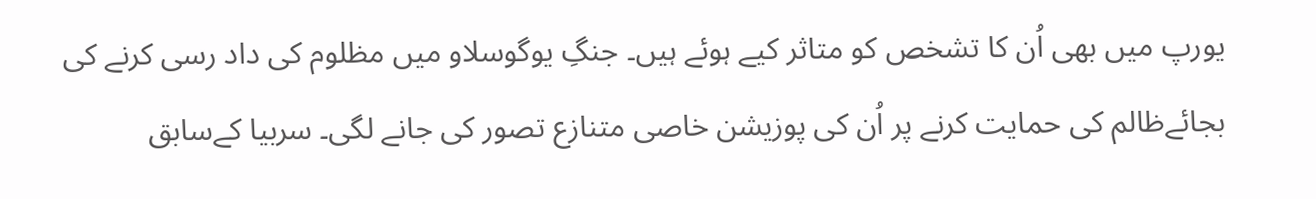یورپ میں بھی اُن کا تشخص کو متاثر کیے ہوئے ہیں۔ جنگِ یوگوسلاو میں مظلوم کی داد رسی کرنے کی بجائےظالم کی حمایت کرنے پر اُن کی پوزیشن خاصی متنازع تصور کی جانے لگی۔ سربیا کےسابق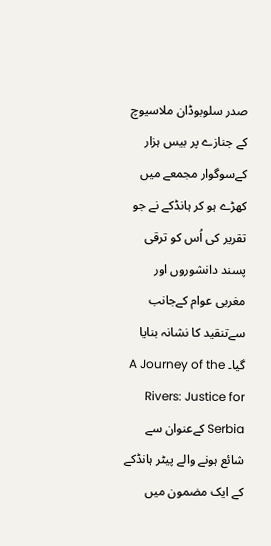صدر سلوبوڈان ملاسیوچ کے جنازے پر بیس ہزار کےسوگوار مجمعے میں کھڑے ہو کر ہانڈکے نے جو تقریر کی اُس کو ترقی پسند دانشوروں اور مغربی عوام کےجانب سےتنقید کا نشانہ بنایا گیا۔ A Journey of the Rivers: Justice for Serbia کےعنوان سے شائع ہونے والے پیٹر ہانڈکے کے ایک مضمون میں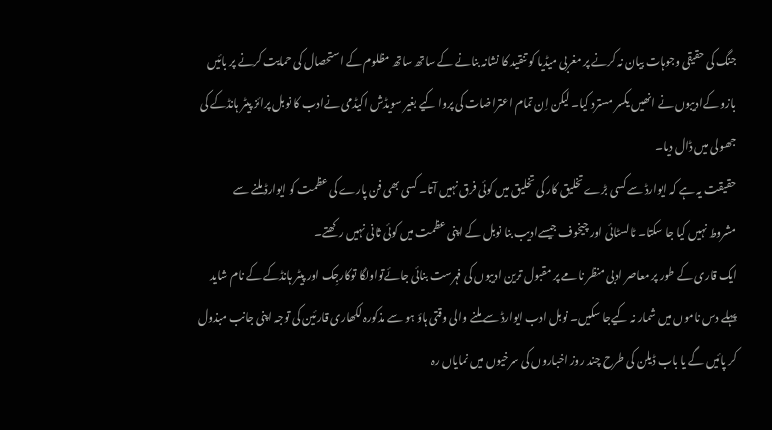جنگ کی حقیقی وجوہات بیان نہ کرنے پر مغربی میڈیا کو تنقید کا نشانہ بنانے کے ساتھ ساتھ مظلوم کے استحصال کی حمایت کرنے پر بائیں بازو کےادیبوں نے انھیں یکسر مسترد کیا۔ لیکن اِن تمام اعتراضات کی پروا کیے بغیر سویڈش اکیڈمی نےادب کا نوبل پرائز پیٹر ہانڈکے کی جھولی میں ڈال دیا۔
حقیقت یہ ہے کہ ایوارڈ سے کسی بڑے تخلیق کار کی تخلیق میں کوئی فرق نہیں آتا۔ کسی بھی فن پارے کی عظمت کو ایوارڈ ملنے سے مشروط نہیں کیا جا سکتا۔ ٹالسٹائی اور چیخوف جیسےادیب بنا نوبل کے اپنی عظمت میں کوئی ثانی نہیں رکھتے۔
ایک قاری کے طور پر معاصر ادبی منظر نامے پر مقبول ترین ادیبوں کی فہرست بنائی جائےتواولگا توکارجِک اور پیٹر ہانڈکے کے نام شاید پہلے دس ناموں میں شمار نہ کیےجا سکیں۔ نوبل ادب ایوارڈ سے ملنے والی وقتی ہاؤ ہو سے مذکورہ لکھاری قارئین کی توجہ اپنی جانب مبذول کر پائیں گے یا باب ڈیلن کی طرح چند روز اخباروں کی سرخیوں میں نمایاں رہ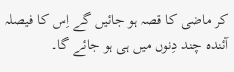کر ماضی کا قصہ ہو جائیں گے اِس کا فیصلہ آئندہ چند دِنوں میں ہی ہو جائے گا۔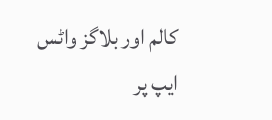کالم اور بلاگز واٹس ایپ پر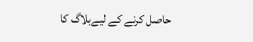حاصل کرنے کے لیےبلاگ کا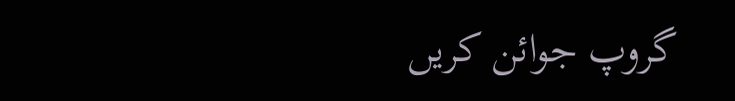گروپ جوائن کریں